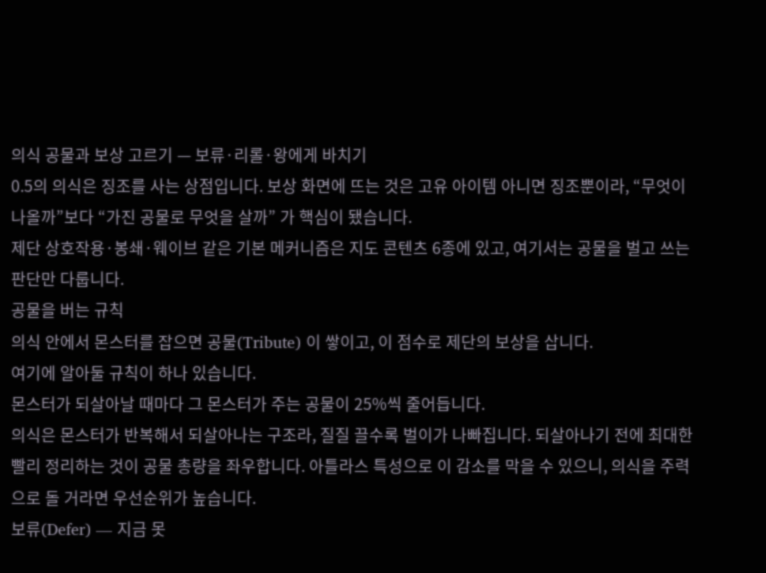의식 공물과 보상 고르기 — 보류·리롤·왕에게 바치기
0.5의 의식은 징조를 사는 상점입니다. 보상 화면에 뜨는 것은 고유 아이템 아니면 징조뿐이라, “무엇이 나올까”보다 “가진 공물로 무엇을 살까” 가 핵심이 됐습니다.
제단 상호작용·봉쇄·웨이브 같은 기본 메커니즘은 지도 콘텐츠 6종에 있고, 여기서는 공물을 벌고 쓰는 판단만 다룹니다.
공물을 버는 규칙
의식 안에서 몬스터를 잡으면 공물(Tribute) 이 쌓이고, 이 점수로 제단의 보상을 삽니다.
여기에 알아둘 규칙이 하나 있습니다.
몬스터가 되살아날 때마다 그 몬스터가 주는 공물이 25%씩 줄어듭니다.
의식은 몬스터가 반복해서 되살아나는 구조라, 질질 끌수록 벌이가 나빠집니다. 되살아나기 전에 최대한 빨리 정리하는 것이 공물 총량을 좌우합니다. 아틀라스 특성으로 이 감소를 막을 수 있으니, 의식을 주력으로 돌 거라면 우선순위가 높습니다.
보류(Defer) — 지금 못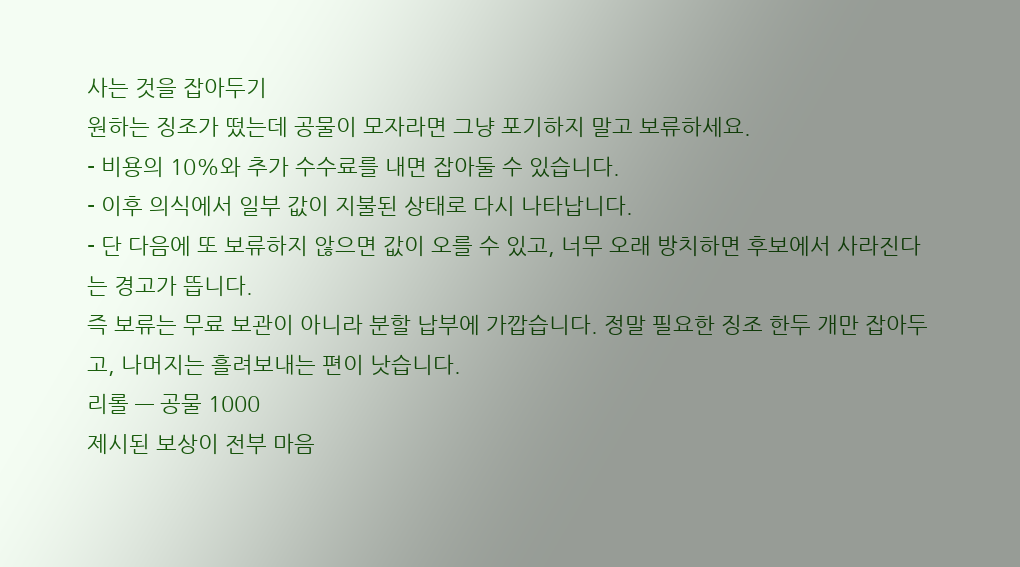사는 것을 잡아두기
원하는 징조가 떴는데 공물이 모자라면 그냥 포기하지 말고 보류하세요.
- 비용의 10%와 추가 수수료를 내면 잡아둘 수 있습니다.
- 이후 의식에서 일부 값이 지불된 상태로 다시 나타납니다.
- 단 다음에 또 보류하지 않으면 값이 오를 수 있고, 너무 오래 방치하면 후보에서 사라진다는 경고가 뜹니다.
즉 보류는 무료 보관이 아니라 분할 납부에 가깝습니다. 정말 필요한 징조 한두 개만 잡아두고, 나머지는 흘려보내는 편이 낫습니다.
리롤 — 공물 1000
제시된 보상이 전부 마음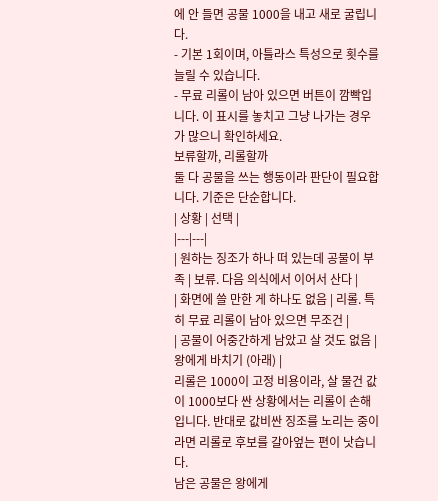에 안 들면 공물 1000을 내고 새로 굴립니다.
- 기본 1회이며, 아틀라스 특성으로 횟수를 늘릴 수 있습니다.
- 무료 리롤이 남아 있으면 버튼이 깜빡입니다. 이 표시를 놓치고 그냥 나가는 경우가 많으니 확인하세요.
보류할까, 리롤할까
둘 다 공물을 쓰는 행동이라 판단이 필요합니다. 기준은 단순합니다.
| 상황 | 선택 |
|---|---|
| 원하는 징조가 하나 떠 있는데 공물이 부족 | 보류. 다음 의식에서 이어서 산다 |
| 화면에 쓸 만한 게 하나도 없음 | 리롤. 특히 무료 리롤이 남아 있으면 무조건 |
| 공물이 어중간하게 남았고 살 것도 없음 | 왕에게 바치기 (아래) |
리롤은 1000이 고정 비용이라, 살 물건 값이 1000보다 싼 상황에서는 리롤이 손해입니다. 반대로 값비싼 징조를 노리는 중이라면 리롤로 후보를 갈아엎는 편이 낫습니다.
남은 공물은 왕에게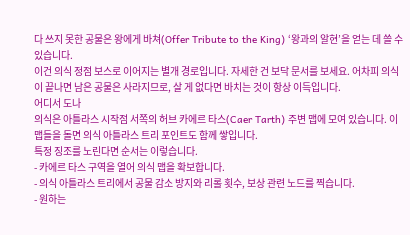다 쓰지 못한 공물은 왕에게 바쳐(Offer Tribute to the King) ‘왕과의 알현’을 얻는 데 쓸 수 있습니다.
이건 의식 정점 보스로 이어지는 별개 경로입니다. 자세한 건 보닥 문서를 보세요. 어차피 의식이 끝나면 남은 공물은 사라지므로, 살 게 없다면 바치는 것이 항상 이득입니다.
어디서 도나
의식은 아틀라스 시작점 서쪽의 허브 카에르 타스(Caer Tarth) 주변 맵에 모여 있습니다. 이 맵들을 돌면 의식 아틀라스 트리 포인트도 함께 쌓입니다.
특정 징조를 노린다면 순서는 이렇습니다.
- 카에르 타스 구역을 열어 의식 맵을 확보합니다.
- 의식 아틀라스 트리에서 공물 감소 방지와 리롤 횟수, 보상 관련 노드를 찍습니다.
- 원하는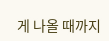게 나올 때까지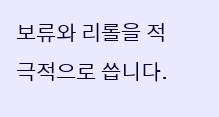보류와 리롤을 적극적으로 씁니다.